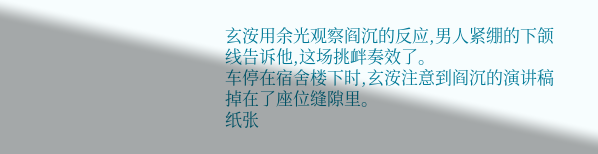玄洝用余光观察阎沉的反应,男人紧绷的下颌线告诉他,这场挑衅奏效了。
车停在宿舍楼下时,玄洝注意到阎沉的演讲稿掉在了座位缝隙里。
纸张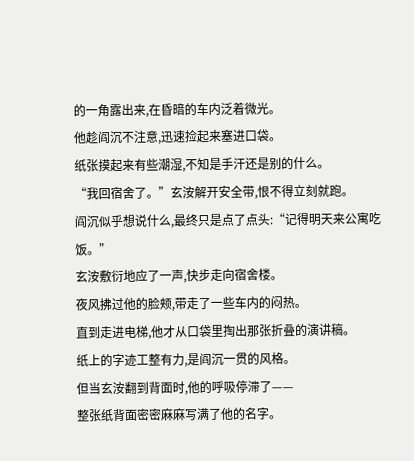的一角露出来,在昏暗的车内泛着微光。
他趁阎沉不注意,迅速捡起来塞进口袋。
纸张摸起来有些潮湿,不知是手汗还是别的什么。
“我回宿舍了。”玄洝解开安全带,恨不得立刻就跑。
阎沉似乎想说什么,最终只是点了点头:“记得明天来公寓吃饭。”
玄洝敷衍地应了一声,快步走向宿舍楼。
夜风拂过他的脸颊,带走了一些车内的闷热。
直到走进电梯,他才从口袋里掏出那张折叠的演讲稿。
纸上的字迹工整有力,是阎沉一贯的风格。
但当玄洝翻到背面时,他的呼吸停滞了——
整张纸背面密密麻麻写满了他的名字。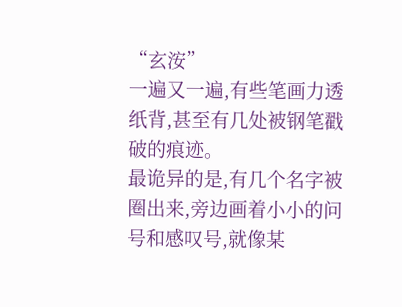“玄洝”
一遍又一遍,有些笔画力透纸背,甚至有几处被钢笔戳破的痕迹。
最诡异的是,有几个名字被圈出来,旁边画着小小的问号和感叹号,就像某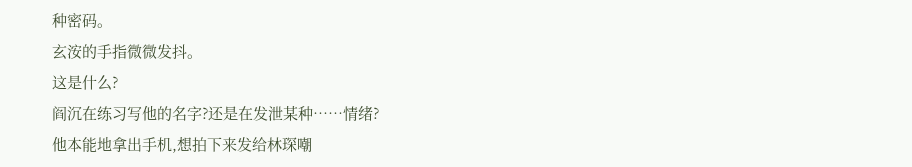种密码。
玄洝的手指微微发抖。
这是什么?
阎沉在练习写他的名字?还是在发泄某种……情绪?
他本能地拿出手机,想拍下来发给林琛嘲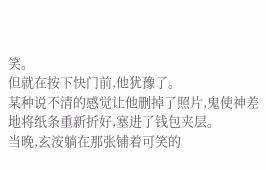笑。
但就在按下快门前,他犹豫了。
某种说不清的感觉让他删掉了照片,鬼使神差地将纸条重新折好,塞进了钱包夹层。
当晚,玄洝躺在那张铺着可笑的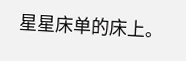星星床单的床上。